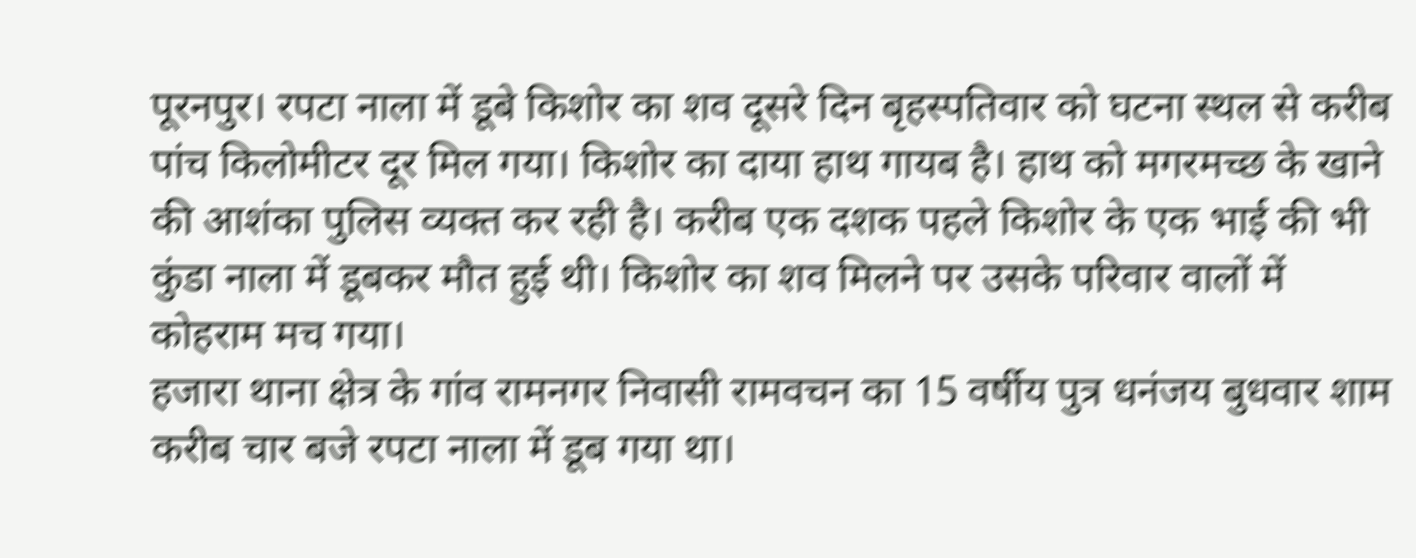पूरनपुर। रपटा नाला में डूबे किशोर का शव दूसरे दिन बृहस्पतिवार को घटना स्थल से करीब पांच किलोमीटर दूर मिल गया। किशोर का दाया हाथ गायब है। हाथ को मगरमच्छ के खाने की आशंका पुलिस व्यक्त कर रही है। करीब एक दशक पहले किशोर के एक भाई की भी कुंडा नाला में डूबकर मौत हुई थी। किशोर का शव मिलने पर उसके परिवार वालों में कोहराम मच गया।
हजारा थाना क्षेत्र के गांव रामनगर निवासी रामवचन का 15 वर्षीय पुत्र धनंजय बुधवार शाम करीब चार बजे रपटा नाला में डूब गया था।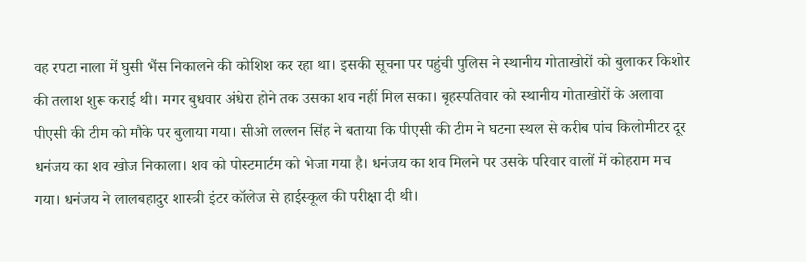वह रपटा नाला में घुसी भैंस निकालने की कोशिश कर रहा था। इसकी सूचना पर पहुंची पुलिस ने स्थानीय गोताखोरों को बुलाकर किशोर की तलाश शुरू कराई थी। मगर बुधवार अंधेरा होने तक उसका शव नहीं मिल सका। बृहस्पतिवार को स्थानीय गोताखोरों के अलावा पीएसी की टीम को मौके पर बुलाया गया। सीओ लल्लन सिंह ने बताया कि पीएसी की टीम ने घटना स्थल से करीब पांच किलोमीटर दूर धनंजय का शव खोज निकाला। शव को पोस्टमार्टम को भेजा गया है। धनंजय का शव मिलने पर उसके परिवार वालों में कोहराम मच गया। धनंजय ने लालबहादुर शास्त्री इंटर कॉलेज से हाईस्कूल की परीक्षा दी थी।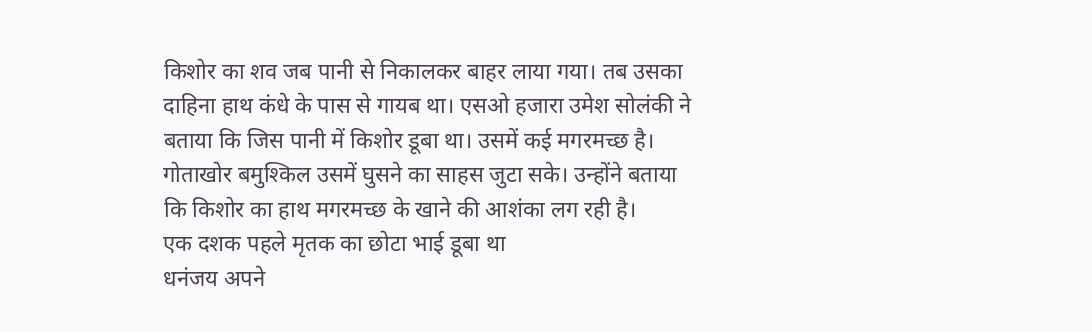किशोर का शव जब पानी से निकालकर बाहर लाया गया। तब उसका दाहिना हाथ कंधे के पास से गायब था। एसओ हजारा उमेश सोलंकी ने बताया कि जिस पानी में किशोर डूबा था। उसमें कई मगरमच्छ है। गोताखोर बमुश्किल उसमें घुसने का साहस जुटा सके। उन्होंने बताया कि किशोर का हाथ मगरमच्छ के खाने की आशंका लग रही है।
एक दशक पहले मृतक का छोटा भाई डूबा था
धनंजय अपने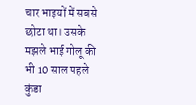चार भाइयों में सबसे छोटा था। उसके मझले भाई गोलू की भी 10 साल पहले कुंडा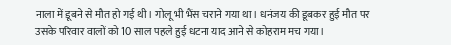नाला में डूबने से मौत हो गई थी। गोलू भी भैंस चराने गया था। धनंजय की डूबकर हुई मौत पर उसके परिवार वालों को 10 साल पहले हुई धटना याद आने से कोहराम मच गया।